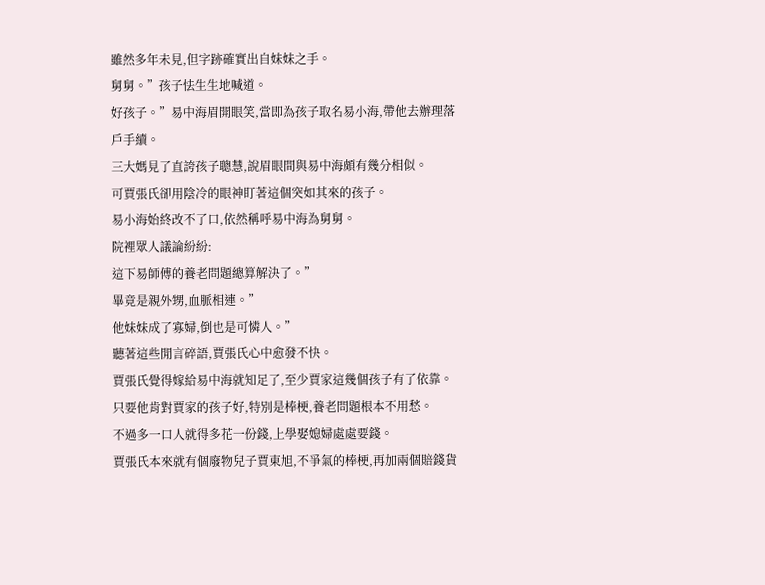雖然多年未見,但字跡確實出自妹妹之手。
舅舅。”孩子怯生生地喊道。
好孩子。”易中海眉開眼笑,當即為孩子取名易小海,帶他去辦理落戶手續。
三大媽見了直誇孩子聰慧,說眉眼間與易中海頗有幾分相似。
可賈張氏卻用陰冷的眼神盯著這個突如其來的孩子。
易小海始終改不了口,依然稱呼易中海為舅舅。
院裡眾人議論紛紛:
這下易師傅的養老問題總算解決了。”
畢竟是親外甥,血脈相連。”
他妹妹成了寡婦,倒也是可憐人。”
聽著這些閒言碎語,賈張氏心中愈發不快。
賈張氏覺得嫁給易中海就知足了,至少賈家這幾個孩子有了依靠。
只要他肯對賈家的孩子好,特別是棒梗,養老問題根本不用愁。
不過多一口人就得多花一份錢,上學娶媳婦處處要錢。
賈張氏本來就有個廢物兒子賈東旭,不爭氣的棒梗,再加兩個賠錢貨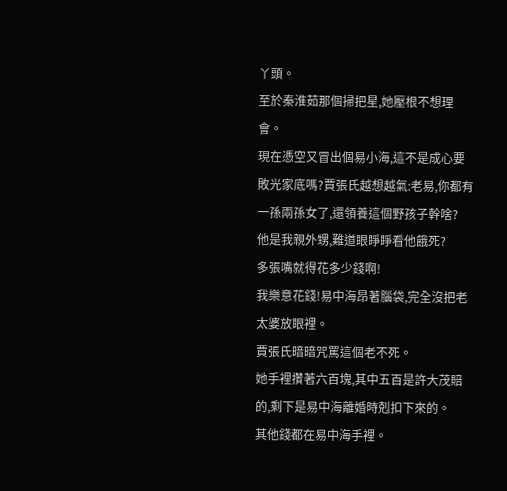丫頭。
至於秦淮茹那個掃把星,她壓根不想理會。
現在憑空又冒出個易小海,這不是成心要敗光家底嗎?賈張氏越想越氣:老易,你都有一孫兩孫女了,還領養這個野孩子幹啥?
他是我親外甥,難道眼睜睜看他餓死?
多張嘴就得花多少錢啊!
我樂意花錢!易中海昂著腦袋,完全沒把老太婆放眼裡。
賈張氏暗暗咒罵這個老不死。
她手裡攢著六百塊,其中五百是許大茂賠的,剩下是易中海離婚時剋扣下來的。
其他錢都在易中海手裡。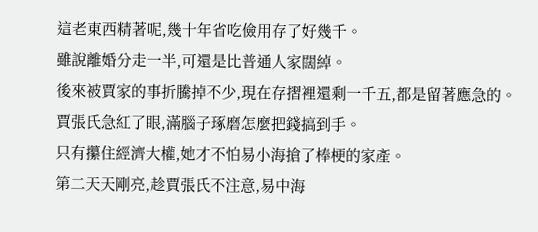這老東西精著呢,幾十年省吃儉用存了好幾千。
雖說離婚分走一半,可還是比普通人家闊綽。
後來被賈家的事折騰掉不少,現在存摺裡還剩一千五,都是留著應急的。
賈張氏急紅了眼,滿腦子琢磨怎麼把錢搞到手。
只有攥住經濟大權,她才不怕易小海搶了棒梗的家產。
第二天天剛亮,趁賈張氏不注意,易中海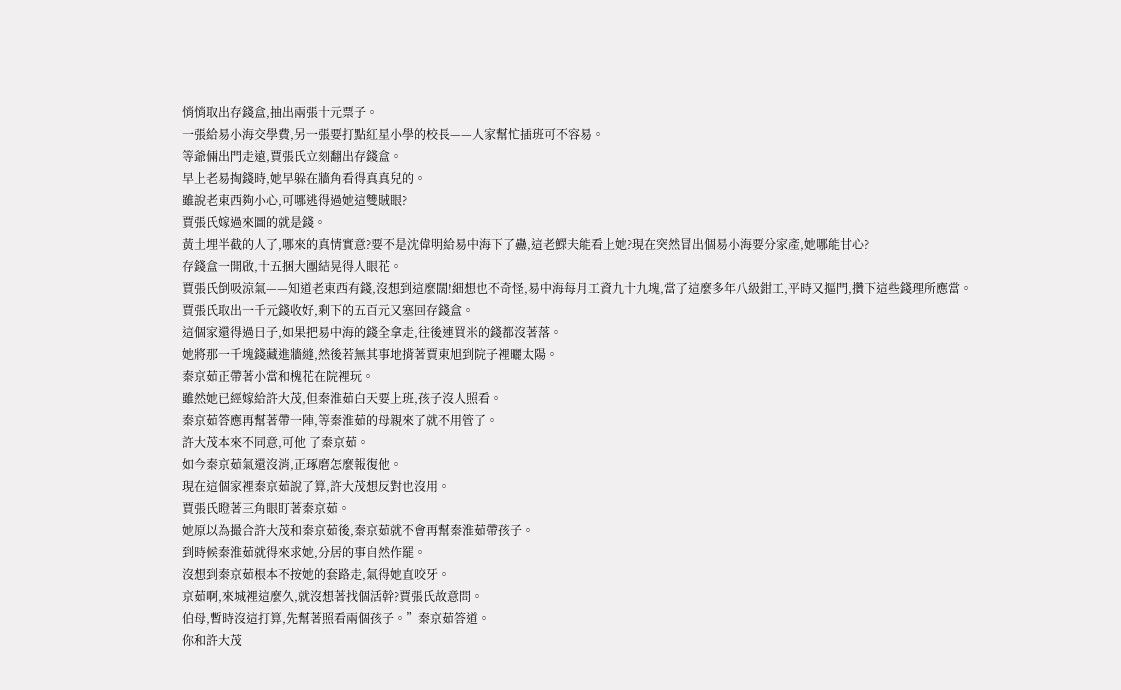悄悄取出存錢盒,抽出兩張十元票子。
一張給易小海交學費,另一張要打點紅星小學的校長——人家幫忙插班可不容易。
等爺倆出門走遠,賈張氏立刻翻出存錢盒。
早上老易掏錢時,她早躲在牆角看得真真兒的。
雖說老東西夠小心,可哪逃得過她這雙賊眼?
賈張氏嫁過來圖的就是錢。
黃土埋半截的人了,哪來的真情實意?要不是沈偉明給易中海下了蠱,這老鰥夫能看上她?現在突然冒出個易小海要分家產,她哪能甘心?
存錢盒一開啟,十五捆大團結晃得人眼花。
賈張氏倒吸涼氣——知道老東西有錢,沒想到這麼闊!細想也不奇怪,易中海每月工資九十九塊,當了這麼多年八級鉗工,平時又摳門,攢下這些錢理所應當。
賈張氏取出一千元錢收好,剩下的五百元又塞回存錢盒。
這個家還得過日子,如果把易中海的錢全拿走,往後連買米的錢都沒著落。
她將那一千塊錢藏進牆縫,然後若無其事地揹著賈東旭到院子裡曬太陽。
秦京茹正帶著小當和槐花在院裡玩。
雖然她已經嫁給許大茂,但秦淮茹白天要上班,孩子沒人照看。
秦京茹答應再幫著帶一陣,等秦淮茹的母親來了就不用管了。
許大茂本來不同意,可他 了秦京茹。
如今秦京茹氣還沒消,正琢磨怎麼報復他。
現在這個家裡秦京茹說了算,許大茂想反對也沒用。
賈張氏瞪著三角眼盯著秦京茹。
她原以為撮合許大茂和秦京茹後,秦京茹就不會再幫秦淮茹帶孩子。
到時候秦淮茹就得來求她,分居的事自然作罷。
沒想到秦京茹根本不按她的套路走,氣得她直咬牙。
京茹啊,來城裡這麼久,就沒想著找個活幹?賈張氏故意問。
伯母,暫時沒這打算,先幫著照看兩個孩子。”秦京茹答道。
你和許大茂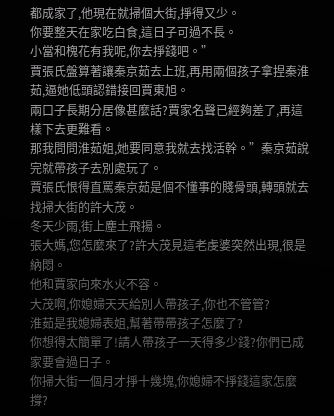都成家了,他現在就掃個大街,掙得又少。
你要整天在家吃白食,這日子可過不長。
小當和槐花有我呢,你去掙錢吧。”
賈張氏盤算著讓秦京茹去上班,再用兩個孩子拿捏秦淮茹,逼她低頭認錯接回賈東旭。
兩口子長期分居像甚麼話?賈家名聲已經夠差了,再這樣下去更難看。
那我問問淮茹姐,她要同意我就去找活幹。”秦京茹說完就帶孩子去別處玩了。
賈張氏恨得直罵秦京茹是個不懂事的賤骨頭,轉頭就去找掃大街的許大茂。
冬天少雨,街上塵土飛揚。
張大媽,您怎麼來了?許大茂見這老虔婆突然出現,很是納悶。
他和賈家向來水火不容。
大茂啊,你媳婦天天給別人帶孩子,你也不管管?
淮茹是我媳婦表姐,幫著帶帶孩子怎麼了?
你想得太簡單了!請人帶孩子一天得多少錢?你們已成家要會過日子。
你掃大街一個月才掙十幾塊,你媳婦不掙錢這家怎麼撐?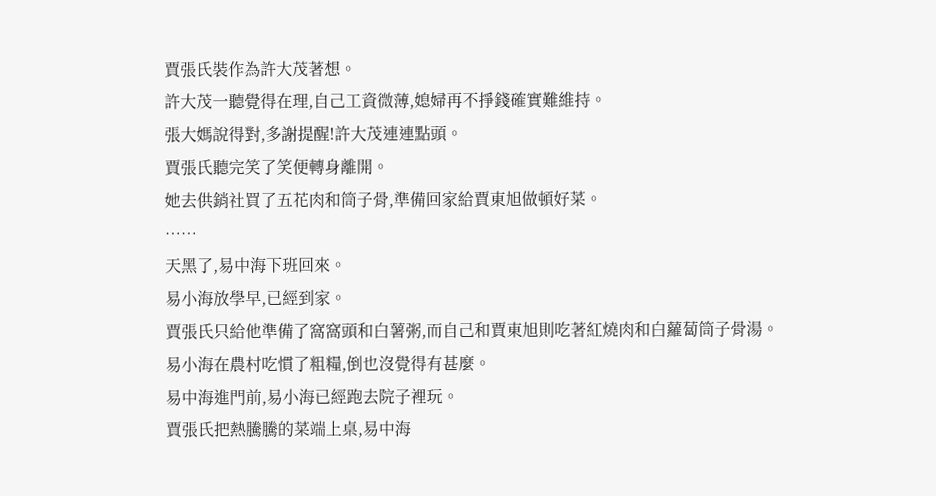賈張氏裝作為許大茂著想。
許大茂一聽覺得在理,自己工資微薄,媳婦再不掙錢確實難維持。
張大媽說得對,多謝提醒!許大茂連連點頭。
賈張氏聽完笑了笑便轉身離開。
她去供銷社買了五花肉和筒子骨,準備回家給賈東旭做頓好菜。
……
天黑了,易中海下班回來。
易小海放學早,已經到家。
賈張氏只給他準備了窩窩頭和白薯粥,而自己和賈東旭則吃著紅燒肉和白蘿蔔筒子骨湯。
易小海在農村吃慣了粗糧,倒也沒覺得有甚麼。
易中海進門前,易小海已經跑去院子裡玩。
賈張氏把熱騰騰的菜端上桌,易中海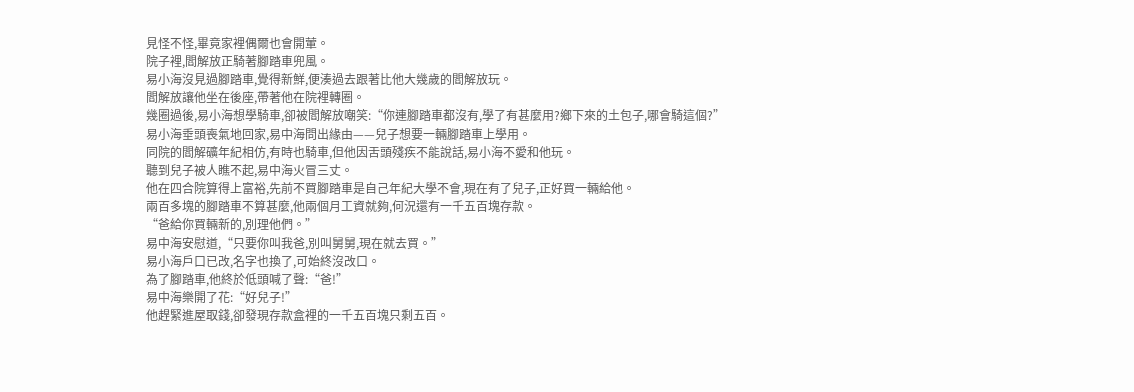見怪不怪,畢竟家裡偶爾也會開葷。
院子裡,閻解放正騎著腳踏車兜風。
易小海沒見過腳踏車,覺得新鮮,便湊過去跟著比他大幾歲的閻解放玩。
閻解放讓他坐在後座,帶著他在院裡轉圈。
幾圈過後,易小海想學騎車,卻被閻解放嘲笑:“你連腳踏車都沒有,學了有甚麼用?鄉下來的土包子,哪會騎這個?”
易小海垂頭喪氣地回家,易中海問出緣由——兒子想要一輛腳踏車上學用。
同院的閻解礦年紀相仿,有時也騎車,但他因舌頭殘疾不能說話,易小海不愛和他玩。
聽到兒子被人瞧不起,易中海火冒三丈。
他在四合院算得上富裕,先前不買腳踏車是自己年紀大學不會,現在有了兒子,正好買一輛給他。
兩百多塊的腳踏車不算甚麼,他兩個月工資就夠,何況還有一千五百塊存款。
“爸給你買輛新的,別理他們。”
易中海安慰道,“只要你叫我爸,別叫舅舅,現在就去買。”
易小海戶口已改,名字也換了,可始終沒改口。
為了腳踏車,他終於低頭喊了聲:“爸!”
易中海樂開了花:“好兒子!”
他趕緊進屋取錢,卻發現存款盒裡的一千五百塊只剩五百。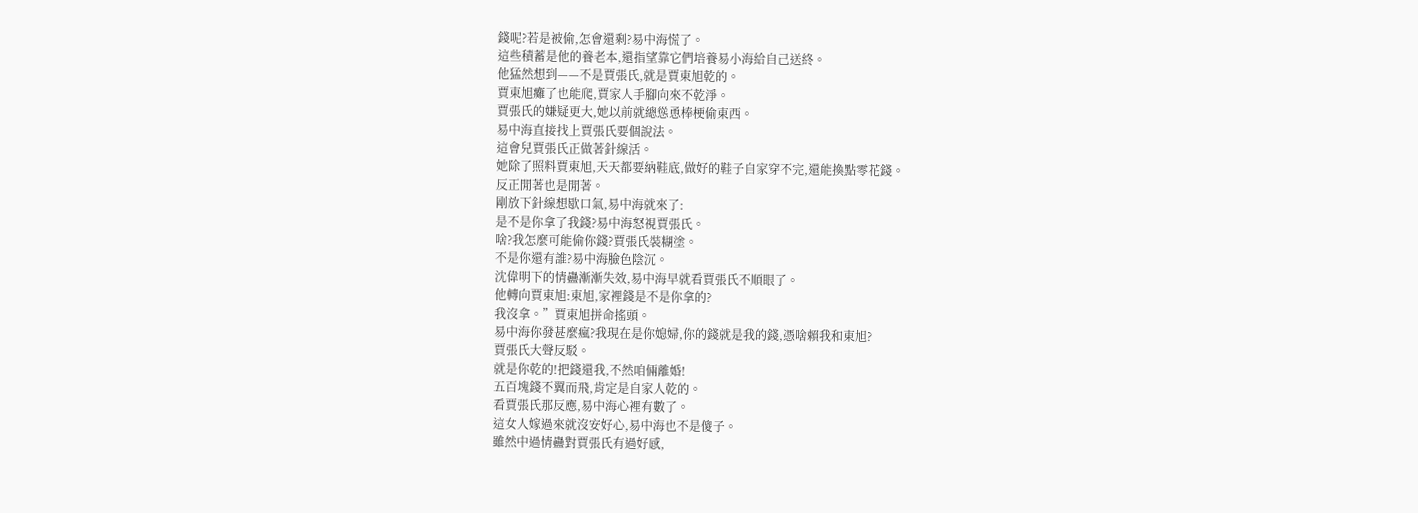錢呢?若是被偷,怎會還剩?易中海慌了。
這些積蓄是他的養老本,還指望靠它們培養易小海給自己送終。
他猛然想到——不是賈張氏,就是賈東旭乾的。
賈東旭癱了也能爬,賈家人手腳向來不乾淨。
賈張氏的嫌疑更大,她以前就總慫恿棒梗偷東西。
易中海直接找上賈張氏要個說法。
這會兒賈張氏正做著針線活。
她除了照料賈東旭,天天都要納鞋底,做好的鞋子自家穿不完,還能換點零花錢。
反正閒著也是閒著。
剛放下針線想歇口氣,易中海就來了:
是不是你拿了我錢?易中海怒視賈張氏。
啥?我怎麼可能偷你錢?賈張氏裝糊塗。
不是你還有誰?易中海臉色陰沉。
沈偉明下的情蠱漸漸失效,易中海早就看賈張氏不順眼了。
他轉向賈東旭:東旭,家裡錢是不是你拿的?
我沒拿。”賈東旭拼命搖頭。
易中海你發甚麼瘋?我現在是你媳婦,你的錢就是我的錢,憑啥賴我和東旭?
賈張氏大聲反駁。
就是你乾的!把錢還我,不然咱倆離婚!
五百塊錢不翼而飛,肯定是自家人乾的。
看賈張氏那反應,易中海心裡有數了。
這女人嫁過來就沒安好心,易中海也不是傻子。
雖然中過情蠱對賈張氏有過好感,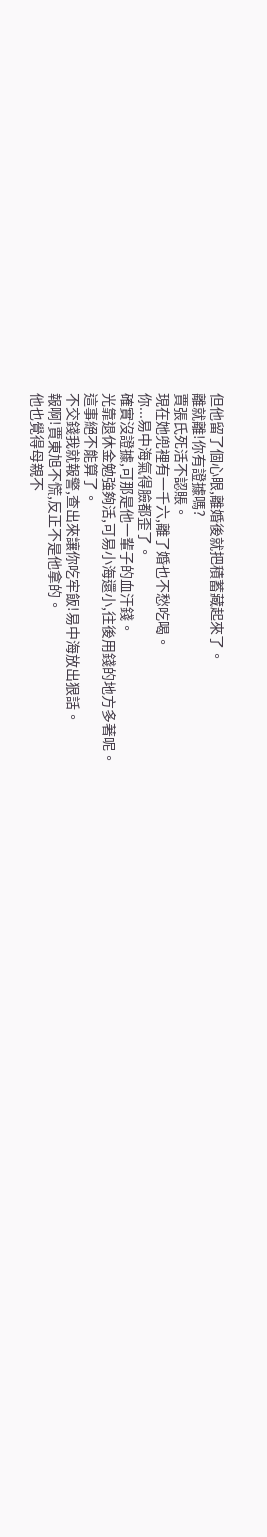但他留了個心眼,離婚後就把積蓄藏起來了。
離就離!你有證據嗎?
賈張氏死活不認賬。
現在她兜裡有一千六,離了婚也不愁吃喝。
你...易中海氣得臉都歪了。
確實沒證據,可那是他一輩子的血汗錢。
光靠退休金勉強夠活,可易小海還小,往後用錢的地方多著呢。
這事絕不能算了。
不交錢我就報警,查出來讓你吃牢飯!易中海放出狠話。
報啊!賈東旭不慌,反正不是他拿的。
他也覺得母親不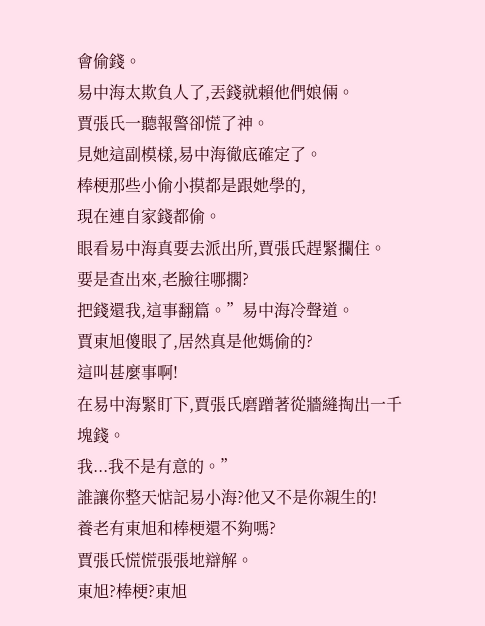會偷錢。
易中海太欺負人了,丟錢就賴他們娘倆。
賈張氏一聽報警卻慌了神。
見她這副模樣,易中海徹底確定了。
棒梗那些小偷小摸都是跟她學的,
現在連自家錢都偷。
眼看易中海真要去派出所,賈張氏趕緊攔住。
要是查出來,老臉往哪擱?
把錢還我,這事翻篇。”易中海冷聲道。
賈東旭傻眼了,居然真是他媽偷的?
這叫甚麼事啊!
在易中海緊盯下,賈張氏磨蹭著從牆縫掏出一千塊錢。
我...我不是有意的。”
誰讓你整天惦記易小海?他又不是你親生的!
養老有東旭和棒梗還不夠嗎?
賈張氏慌慌張張地辯解。
東旭?棒梗?東旭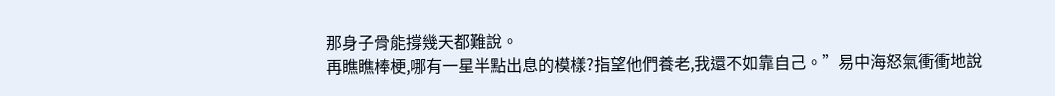那身子骨能撐幾天都難說。
再瞧瞧棒梗,哪有一星半點出息的模樣?指望他們養老,我還不如靠自己。”易中海怒氣衝衝地說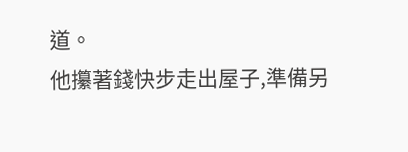道。
他攥著錢快步走出屋子,準備另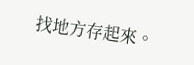找地方存起來。